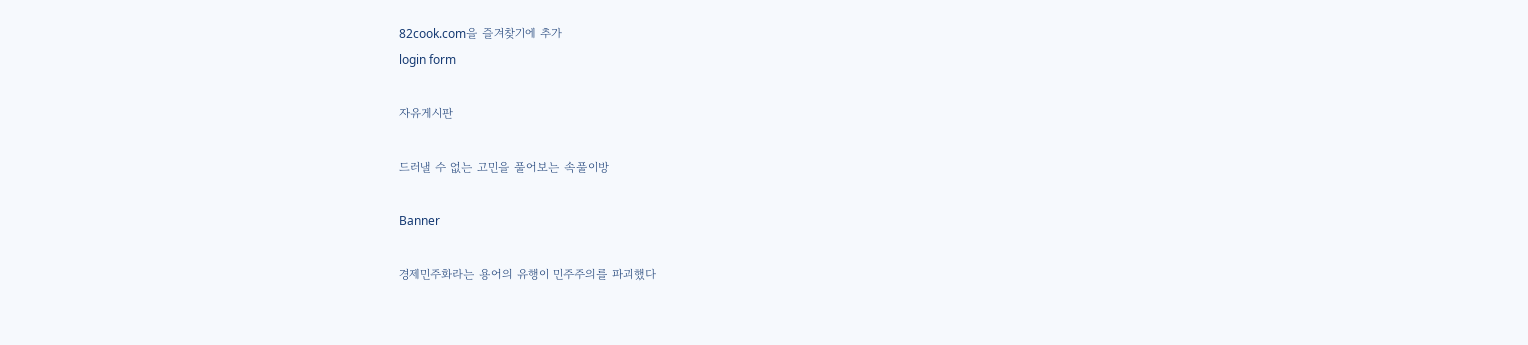82cook.com을 즐겨찾기에 추가
login form

자유게시판

드러낼 수 없는 고민을 풀어보는 속풀이방

Banner

경제민주화라는 용어의 유행이 민주주의를 파괴했다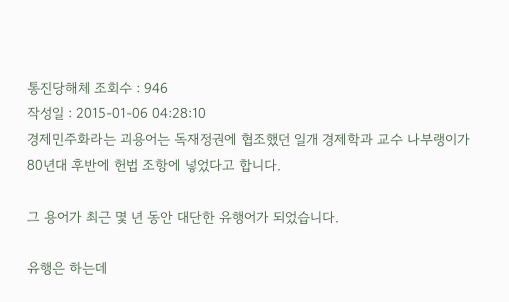통진당해체 조회수 : 946
작성일 : 2015-01-06 04:28:10
경제민주화라는 괴용어는 독재정권에 협조했던 일개 경제학과 교수 나부랭이가 80년대 후반에 헌법 조항에 넣었다고 합니다.

그 용어가 최근 몇 년 동안 대단한 유행어가 되었습니다.

유행은 하는데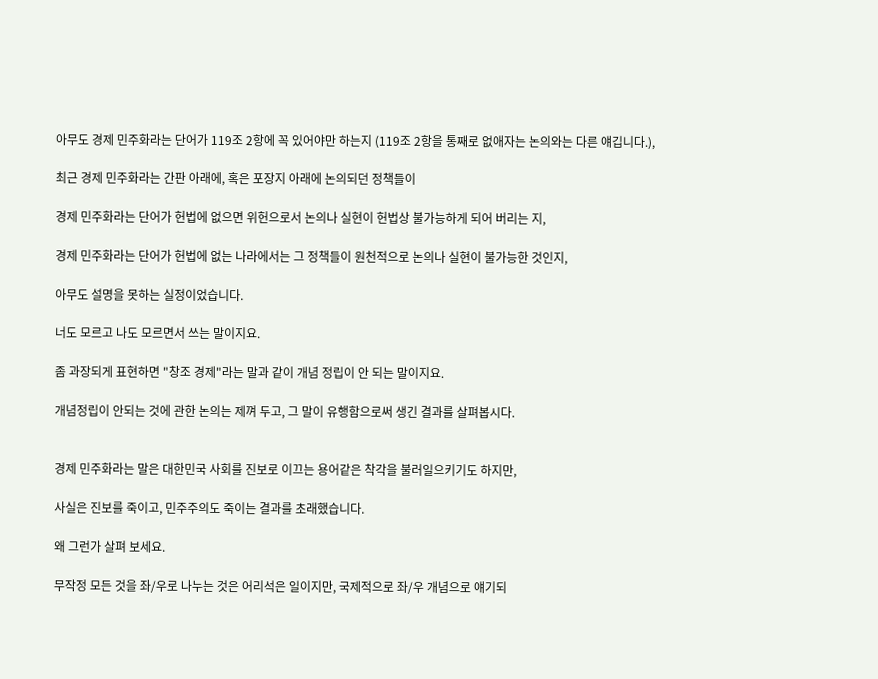아무도 경제 민주화라는 단어가 119조 2항에 꼭 있어야만 하는지 (119조 2항을 통째로 없애자는 논의와는 다른 얘깁니다.),

최근 경제 민주화라는 간판 아래에, 혹은 포장지 아래에 논의되던 정책들이

경제 민주화라는 단어가 헌법에 없으면 위헌으로서 논의나 실현이 헌법상 불가능하게 되어 버리는 지,

경제 민주화라는 단어가 헌법에 없는 나라에서는 그 정책들이 원천적으로 논의나 실현이 불가능한 것인지,

아무도 설명을 못하는 실정이었습니다.

너도 모르고 나도 모르면서 쓰는 말이지요.

좀 과장되게 표현하면 "창조 경제"라는 말과 같이 개념 정립이 안 되는 말이지요.

개념정립이 안되는 것에 관한 논의는 제껴 두고, 그 말이 유행함으로써 생긴 결과를 살펴봅시다.


경제 민주화라는 말은 대한민국 사회를 진보로 이끄는 용어같은 착각을 불러일으키기도 하지만,

사실은 진보를 죽이고, 민주주의도 죽이는 결과를 초래했습니다.

왜 그런가 살펴 보세요.

무작정 모든 것을 좌/우로 나누는 것은 어리석은 일이지만, 국제적으로 좌/우 개념으로 얘기되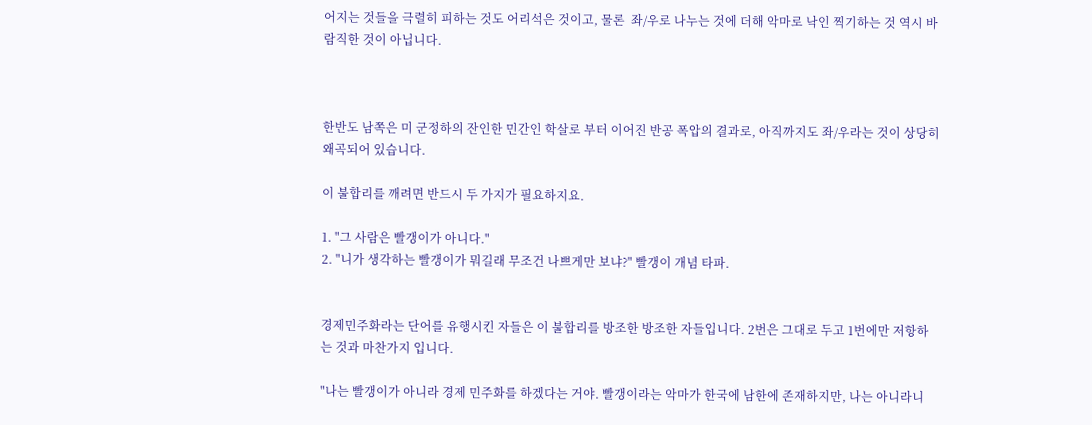어지는 것들을 극렬히 피하는 것도 어리석은 것이고, 물론  좌/우로 나누는 것에 더해 악마로 낙인 찍기하는 것 역시 바람직한 것이 아닙니다.



한반도 남쪽은 미 군정하의 잔인한 민간인 학살로 부터 이어진 반공 폭압의 결과로, 아직까지도 좌/우라는 것이 상당히 왜곡되어 있습니다.

이 불합리를 깨려면 반드시 두 가지가 필요하지요.

1. "그 사람은 빨갱이가 아니다."
2. "니가 생각하는 빨갱이가 뭐길래 무조건 나쁘게만 보냐?" 빨갱이 개념 타파.


경제민주화라는 단어를 유행시킨 자들은 이 불합리를 방조한 방조한 자들입니다. 2번은 그대로 두고 1번에만 저항하는 것과 마찬가지 입니다.

"나는 빨갱이가 아니라 경제 민주화를 하겠다는 거야. 빨갱이라는 악마가 한국에 남한에 존재하지만, 나는 아니라니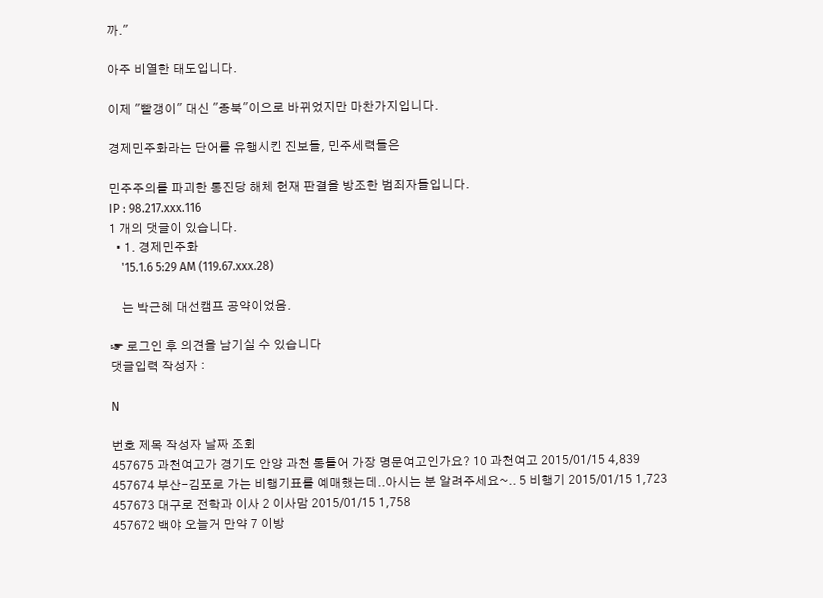까."

아주 비열한 태도입니다.

이제 "빨갱이" 대신 "종북"이으로 바뀌었지만 마찬가지입니다.

경제민주화라는 단어를 유행시킨 진보들, 민주세력들은

민주주의를 파괴한 통진당 해체 헌재 판결을 방조한 범죄자들입니다.
IP : 98.217.xxx.116
1 개의 댓글이 있습니다.
  • 1. 경제민주화
    '15.1.6 5:29 AM (119.67.xxx.28)

    는 박근혜 대선캠프 공약이었음.

☞ 로그인 후 의견을 남기실 수 있습니다
댓글입력 작성자 :

N

번호 제목 작성자 날짜 조회
457675 과천여고가 경기도 안양 과천 통틀어 가장 명문여고인가요? 10 과천여고 2015/01/15 4,839
457674 부산-김포로 가는 비행기표를 예매했는데..아시는 분 알려주세요~.. 5 비행기 2015/01/15 1,723
457673 대구로 전학과 이사 2 이사맘 2015/01/15 1,758
457672 백야 오늘거 만약 7 이방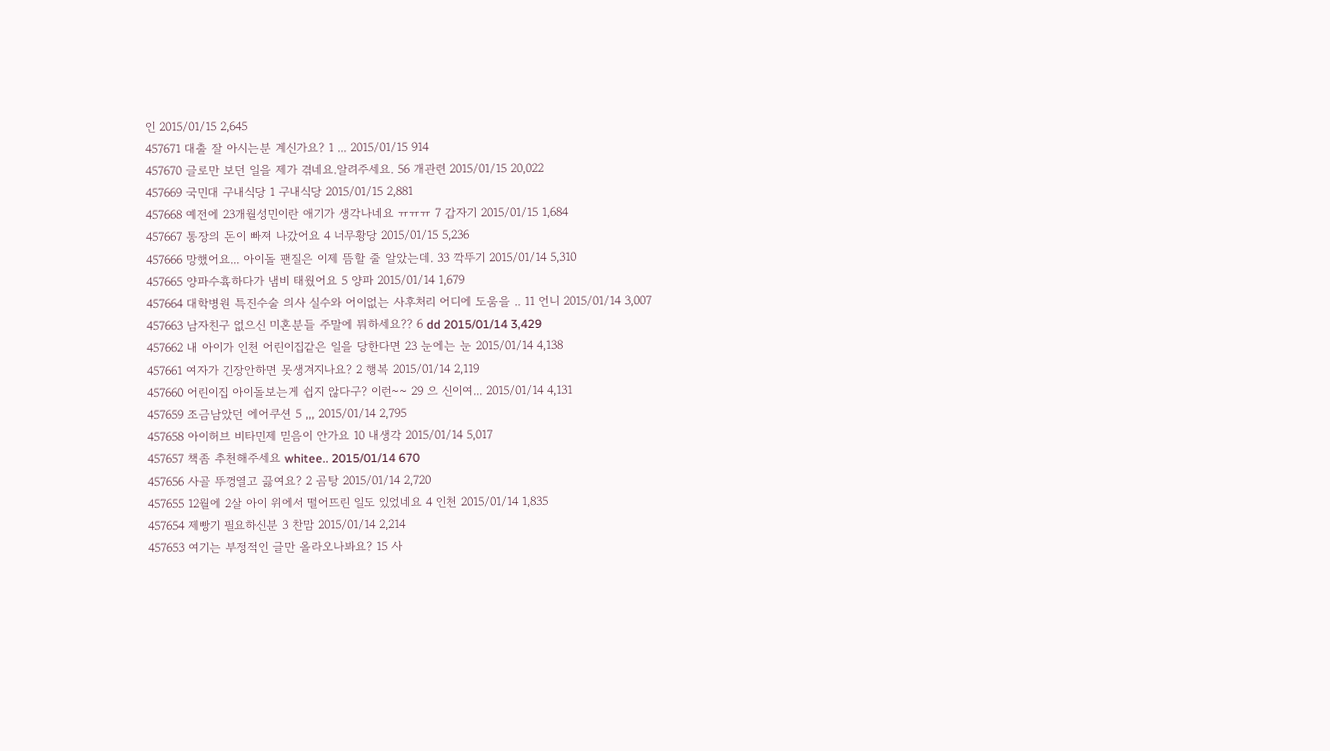인 2015/01/15 2,645
457671 대출 잘 아시는분 계신가요? 1 ... 2015/01/15 914
457670 글로만 보던 일을 제가 겪네요.알려주세요. 56 개관련 2015/01/15 20,022
457669 국민대 구내식당 1 구내식당 2015/01/15 2,881
457668 예전에 23개월성민이란 애기가 생각나네요 ㅠㅠㅠ 7 갑자기 2015/01/15 1,684
457667 통장의 돈이 빠져 나갔어요 4 너무황당 2015/01/15 5,236
457666 망했어요... 아이돌 팬질은 이제 뜸할 줄 알았는데. 33 깍뚜기 2015/01/14 5,310
457665 양파수휵하다가 냄비 태웠어요 5 양파 2015/01/14 1,679
457664 대학병원 특진수술 의사 실수와 어이없는 사후처리 어디에 도움을 .. 11 언니 2015/01/14 3,007
457663 남자친구 없으신 미혼분들 주말에 뭐하세요?? 6 dd 2015/01/14 3,429
457662 내 아이가 인천 어린이집같은 일을 당한다면 23 눈에는 눈 2015/01/14 4,138
457661 여자가 긴장안하면 못생겨지나요? 2 행복 2015/01/14 2,119
457660 어린이집 아이돌보는게 쉽지 않다구? 이런~~ 29 으 신이여... 2015/01/14 4,131
457659 조금남았던 에어쿠션 5 ,,, 2015/01/14 2,795
457658 아이허브 비타민제 믿음이 안가요 10 내생각 2015/01/14 5,017
457657 책좀 추천해주세요 whitee.. 2015/01/14 670
457656 사골 뚜껑열고 끓여요? 2 곰탕 2015/01/14 2,720
457655 12월에 2살 아이 위에서 떨어뜨린 일도 있었네요 4 인천 2015/01/14 1,835
457654 제빵기 필요하신분 3 찬맘 2015/01/14 2,214
457653 여기는 부정적인 글만 올라오나봐요? 15 사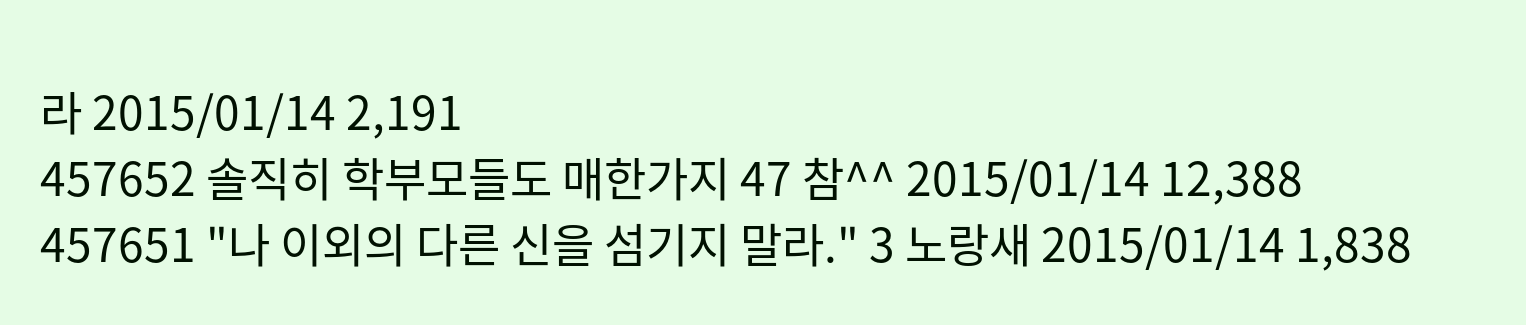라 2015/01/14 2,191
457652 솔직히 학부모들도 매한가지 47 참^^ 2015/01/14 12,388
457651 "나 이외의 다른 신을 섬기지 말라." 3 노랑새 2015/01/14 1,838